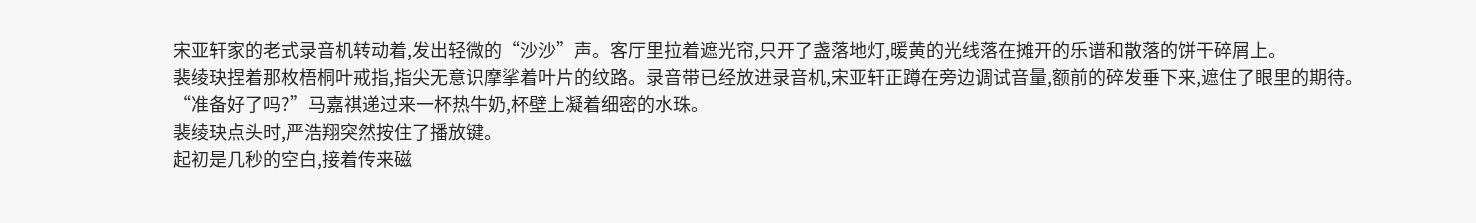宋亚轩家的老式录音机转动着,发出轻微的“沙沙”声。客厅里拉着遮光帘,只开了盏落地灯,暖黄的光线落在摊开的乐谱和散落的饼干碎屑上。
裴绫玦捏着那枚梧桐叶戒指,指尖无意识摩挲着叶片的纹路。录音带已经放进录音机,宋亚轩正蹲在旁边调试音量,额前的碎发垂下来,遮住了眼里的期待。
“准备好了吗?”马嘉祺递过来一杯热牛奶,杯壁上凝着细密的水珠。
裴绫玦点头时,严浩翔突然按住了播放键。
起初是几秒的空白,接着传来磁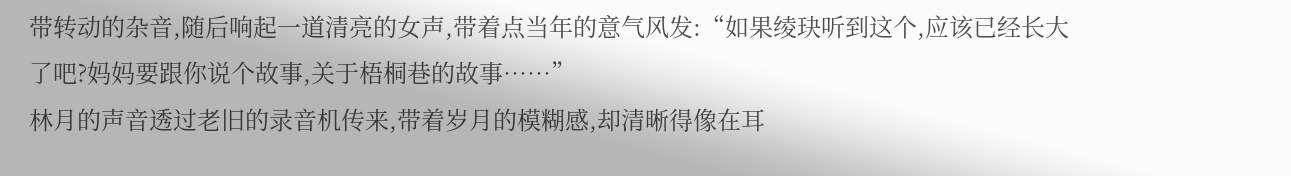带转动的杂音,随后响起一道清亮的女声,带着点当年的意气风发:“如果绫玦听到这个,应该已经长大了吧?妈妈要跟你说个故事,关于梧桐巷的故事……”
林月的声音透过老旧的录音机传来,带着岁月的模糊感,却清晰得像在耳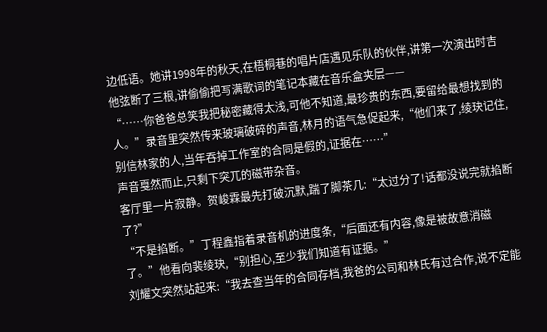边低语。她讲1998年的秋天,在梧桐巷的唱片店遇见乐队的伙伴,讲第一次演出时吉他弦断了三根,讲偷偷把写满歌词的笔记本藏在音乐盒夹层——
“……你爸爸总笑我把秘密藏得太浅,可他不知道,最珍贵的东西,要留给最想找到的人。”录音里突然传来玻璃破碎的声音,林月的语气急促起来,“他们来了,绫玦记住,别信林家的人,当年吞掉工作室的合同是假的,证据在……”
声音戛然而止,只剩下突兀的磁带杂音。
客厅里一片寂静。贺峻霖最先打破沉默,踹了脚茶几:“太过分了!话都没说完就掐断了?”
“不是掐断。”丁程鑫指着录音机的进度条,“后面还有内容,像是被故意消磁了。”他看向裴绫玦,“别担心,至少我们知道有证据。”
刘耀文突然站起来:“我去查当年的合同存档,我爸的公司和林氏有过合作,说不定能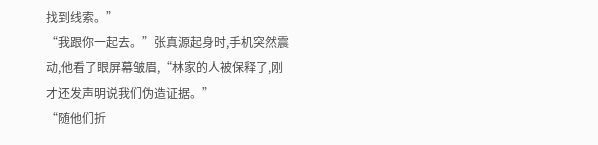找到线索。”
“我跟你一起去。”张真源起身时,手机突然震动,他看了眼屏幕皱眉,“林家的人被保释了,刚才还发声明说我们伪造证据。”
“随他们折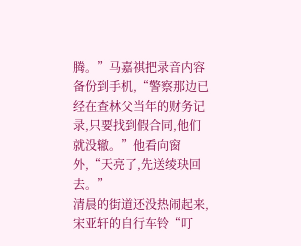腾。”马嘉祺把录音内容备份到手机,“警察那边已经在查林父当年的财务记录,只要找到假合同,他们就没辙。”他看向窗外,“天亮了,先送绫玦回去。”
清晨的街道还没热闹起来,宋亚轩的自行车铃“叮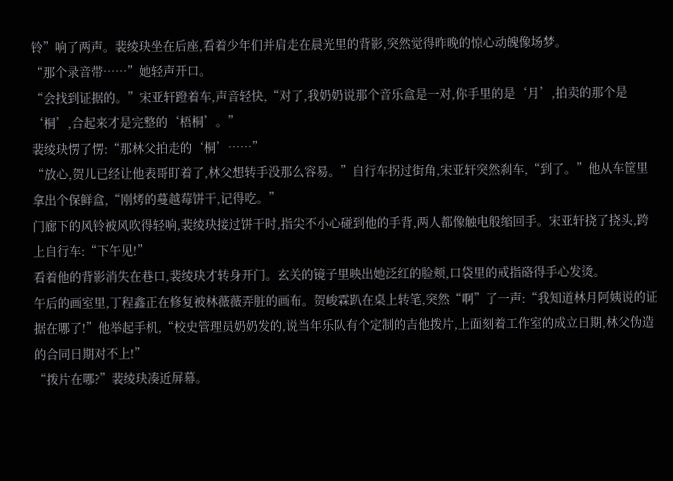铃”响了两声。裴绫玦坐在后座,看着少年们并肩走在晨光里的背影,突然觉得昨晚的惊心动魄像场梦。
“那个录音带……”她轻声开口。
“会找到证据的。”宋亚轩蹬着车,声音轻快,“对了,我奶奶说那个音乐盒是一对,你手里的是‘月’,拍卖的那个是‘桐’,合起来才是完整的‘梧桐’。”
裴绫玦愣了愣:“那林父拍走的‘桐’……”
“放心,贺儿已经让他表哥盯着了,林父想转手没那么容易。”自行车拐过街角,宋亚轩突然刹车,“到了。”他从车筐里拿出个保鲜盒,“刚烤的蔓越莓饼干,记得吃。”
门廊下的风铃被风吹得轻响,裴绫玦接过饼干时,指尖不小心碰到他的手背,两人都像触电般缩回手。宋亚轩挠了挠头,跨上自行车:“下午见!”
看着他的背影消失在巷口,裴绫玦才转身开门。玄关的镜子里映出她泛红的脸颊,口袋里的戒指硌得手心发烫。
午后的画室里,丁程鑫正在修复被林薇薇弄脏的画布。贺峻霖趴在桌上转笔,突然“啊”了一声:“我知道林月阿姨说的证据在哪了!”他举起手机,“校史管理员奶奶发的,说当年乐队有个定制的吉他拨片,上面刻着工作室的成立日期,林父伪造的合同日期对不上!”
“拨片在哪?”裴绫玦凑近屏幕。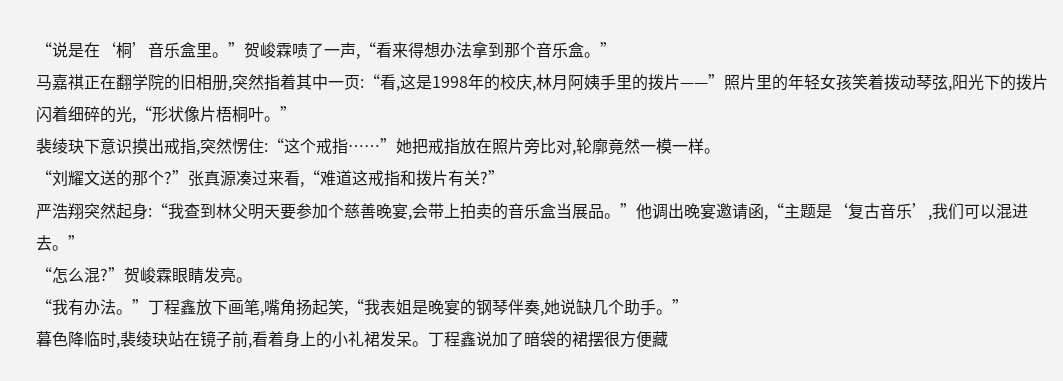“说是在‘桐’音乐盒里。”贺峻霖啧了一声,“看来得想办法拿到那个音乐盒。”
马嘉祺正在翻学院的旧相册,突然指着其中一页:“看,这是1998年的校庆,林月阿姨手里的拨片——”照片里的年轻女孩笑着拨动琴弦,阳光下的拨片闪着细碎的光,“形状像片梧桐叶。”
裴绫玦下意识摸出戒指,突然愣住:“这个戒指……”她把戒指放在照片旁比对,轮廓竟然一模一样。
“刘耀文送的那个?”张真源凑过来看,“难道这戒指和拨片有关?”
严浩翔突然起身:“我查到林父明天要参加个慈善晚宴,会带上拍卖的音乐盒当展品。”他调出晚宴邀请函,“主题是‘复古音乐’,我们可以混进去。”
“怎么混?”贺峻霖眼睛发亮。
“我有办法。”丁程鑫放下画笔,嘴角扬起笑,“我表姐是晚宴的钢琴伴奏,她说缺几个助手。”
暮色降临时,裴绫玦站在镜子前,看着身上的小礼裙发呆。丁程鑫说加了暗袋的裙摆很方便藏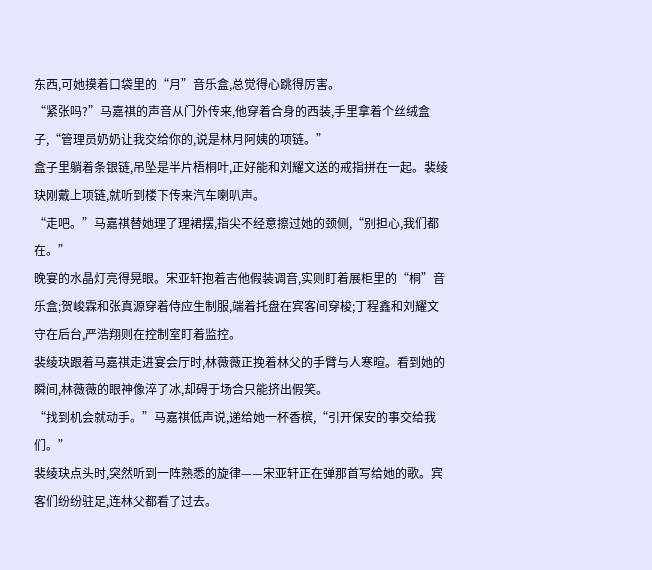东西,可她摸着口袋里的“月”音乐盒,总觉得心跳得厉害。
“紧张吗?”马嘉祺的声音从门外传来,他穿着合身的西装,手里拿着个丝绒盒子,“管理员奶奶让我交给你的,说是林月阿姨的项链。”
盒子里躺着条银链,吊坠是半片梧桐叶,正好能和刘耀文送的戒指拼在一起。裴绫玦刚戴上项链,就听到楼下传来汽车喇叭声。
“走吧。”马嘉祺替她理了理裙摆,指尖不经意擦过她的颈侧,“别担心,我们都在。”
晚宴的水晶灯亮得晃眼。宋亚轩抱着吉他假装调音,实则盯着展柜里的“桐”音乐盒;贺峻霖和张真源穿着侍应生制服,端着托盘在宾客间穿梭;丁程鑫和刘耀文守在后台,严浩翔则在控制室盯着监控。
裴绫玦跟着马嘉祺走进宴会厅时,林薇薇正挽着林父的手臂与人寒暄。看到她的瞬间,林薇薇的眼神像淬了冰,却碍于场合只能挤出假笑。
“找到机会就动手。”马嘉祺低声说,递给她一杯香槟,“引开保安的事交给我们。”
裴绫玦点头时,突然听到一阵熟悉的旋律——宋亚轩正在弹那首写给她的歌。宾客们纷纷驻足,连林父都看了过去。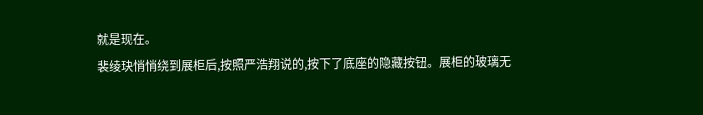就是现在。
裴绫玦悄悄绕到展柜后,按照严浩翔说的,按下了底座的隐藏按钮。展柜的玻璃无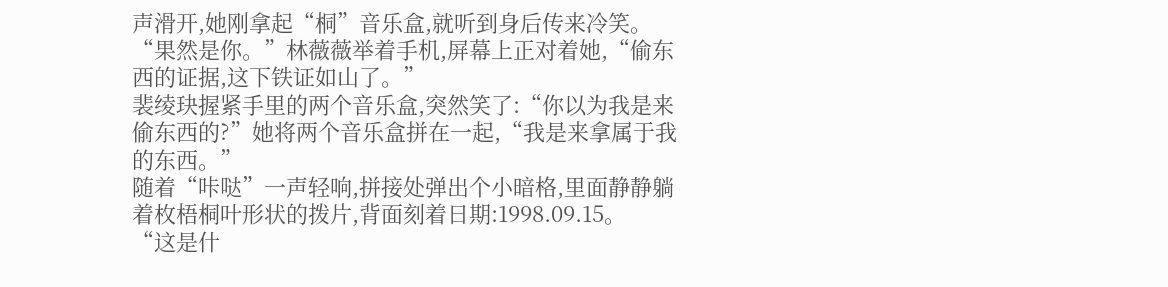声滑开,她刚拿起“桐”音乐盒,就听到身后传来冷笑。
“果然是你。”林薇薇举着手机,屏幕上正对着她,“偷东西的证据,这下铁证如山了。”
裴绫玦握紧手里的两个音乐盒,突然笑了:“你以为我是来偷东西的?”她将两个音乐盒拼在一起,“我是来拿属于我的东西。”
随着“咔哒”一声轻响,拼接处弹出个小暗格,里面静静躺着枚梧桐叶形状的拨片,背面刻着日期:1998.09.15。
“这是什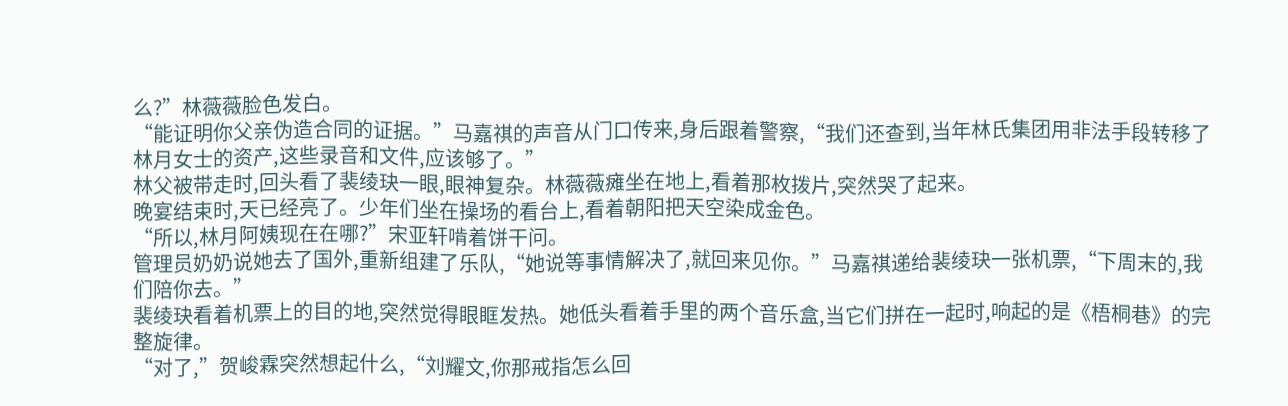么?”林薇薇脸色发白。
“能证明你父亲伪造合同的证据。”马嘉祺的声音从门口传来,身后跟着警察,“我们还查到,当年林氏集团用非法手段转移了林月女士的资产,这些录音和文件,应该够了。”
林父被带走时,回头看了裴绫玦一眼,眼神复杂。林薇薇瘫坐在地上,看着那枚拨片,突然哭了起来。
晚宴结束时,天已经亮了。少年们坐在操场的看台上,看着朝阳把天空染成金色。
“所以,林月阿姨现在在哪?”宋亚轩啃着饼干问。
管理员奶奶说她去了国外,重新组建了乐队,“她说等事情解决了,就回来见你。”马嘉祺递给裴绫玦一张机票,“下周末的,我们陪你去。”
裴绫玦看着机票上的目的地,突然觉得眼眶发热。她低头看着手里的两个音乐盒,当它们拼在一起时,响起的是《梧桐巷》的完整旋律。
“对了,”贺峻霖突然想起什么,“刘耀文,你那戒指怎么回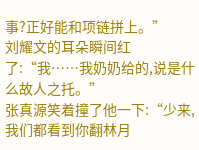事?正好能和项链拼上。”
刘耀文的耳朵瞬间红了:“我……我奶奶给的,说是什么故人之托。”
张真源笑着撞了他一下:“少来,我们都看到你翻林月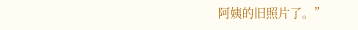阿姨的旧照片了。”